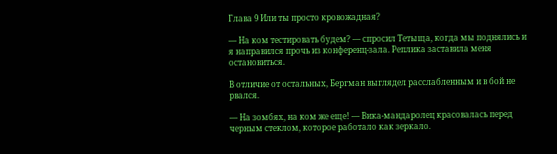Глава 9 Или ты просто кровожадная?

— На ком тестировать будем? — спросил Тетыща, когда мы поднялись и я направился прочь из конференц-зала. Реплика заставила меня остановиться.

В отличие от остальных, Бергман выглядел расслабленным и в бой не рвался.

— На зомбях, на ком же еще! — Вика-мандаролец красовалась перед черным стеклом, которое работало как зеркало.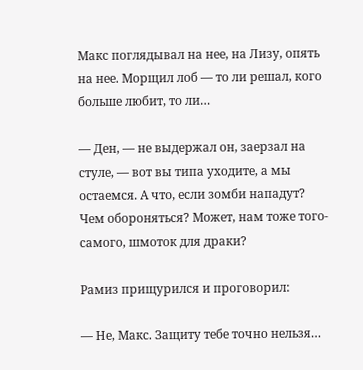Макс поглядывал на нее, на Лизу, опять на нее. Морщил лоб — то ли решал, кого больше любит, то ли…

— Ден, — не выдержал он, заерзал на стуле, — вот вы типа уходите, а мы остаемся. А что, если зомби нападут? Чем обороняться? Может, нам тоже того-самого, шмоток для драки?

Рамиз прищурился и проговорил:

— Не, Макс. Защиту тебе точно нельзя…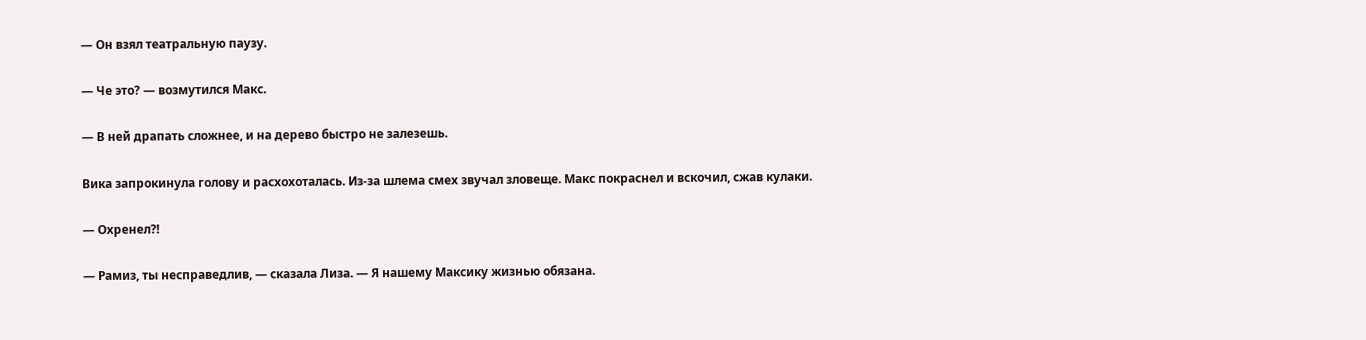— Он взял театральную паузу.

— Че это? — возмутился Макс.

— В ней драпать сложнее, и на дерево быстро не залезешь.

Вика запрокинула голову и расхохоталась. Из-за шлема смех звучал зловеще. Макс покраснел и вскочил, сжав кулаки.

— Охренел⁈

— Рамиз, ты несправедлив, — сказала Лиза. — Я нашему Максику жизнью обязана.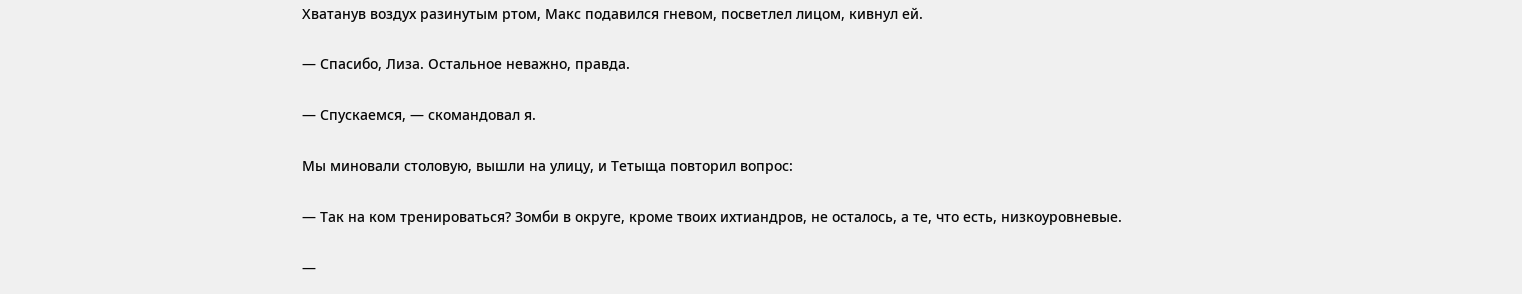Хватанув воздух разинутым ртом, Макс подавился гневом, посветлел лицом, кивнул ей.

— Спасибо, Лиза. Остальное неважно, правда.

— Спускаемся, — скомандовал я.

Мы миновали столовую, вышли на улицу, и Тетыща повторил вопрос:

— Так на ком тренироваться? Зомби в округе, кроме твоих ихтиандров, не осталось, а те, что есть, низкоуровневые.

—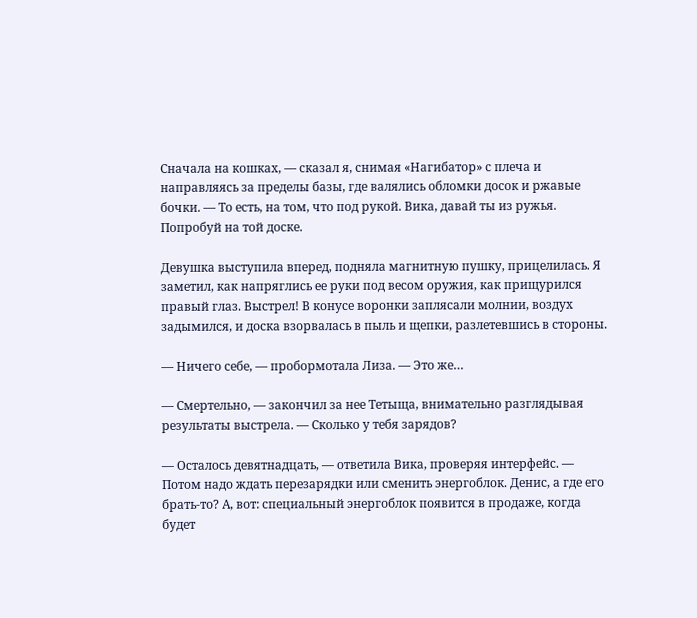Сначала на кошках, — сказал я, снимая «Нагибатор» с плеча и направляясь за пределы базы, где валялись обломки досок и ржавые бочки. — То есть, на том, что под рукой. Вика, давай ты из ружья. Попробуй на той доске.

Девушка выступила вперед, подняла магнитную пушку, прицелилась. Я заметил, как напряглись ее руки под весом оружия, как прищурился правый глаз. Выстрел! В конусе воронки заплясали молнии, воздух задымился, и доска взорвалась в пыль и щепки, разлетевшись в стороны.

— Ничего себе, — пробормотала Лиза. — Это же…

— Смертельно, — закончил за нее Тетыща, внимательно разглядывая результаты выстрела. — Сколько у тебя зарядов?

— Осталось девятнадцать, — ответила Вика, проверяя интерфейс. — Потом надо ждать перезарядки или сменить энергоблок. Денис, а где его брать-то? А, вот: специальный энергоблок появится в продаже, когда будет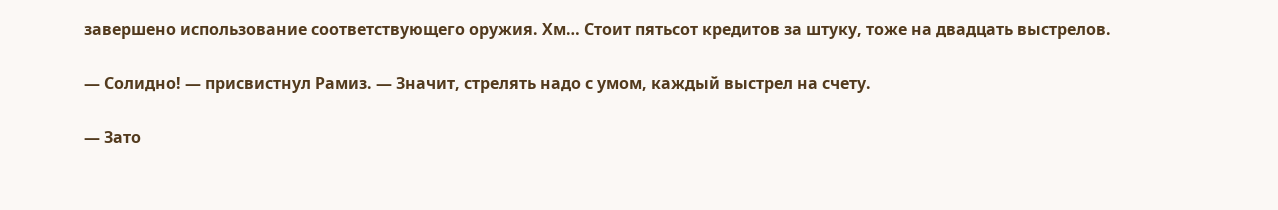завершено использование соответствующего оружия. Хм… Стоит пятьсот кредитов за штуку, тоже на двадцать выстрелов.

— Солидно! — присвистнул Рамиз. — Значит, стрелять надо с умом, каждый выстрел на счету.

— Зато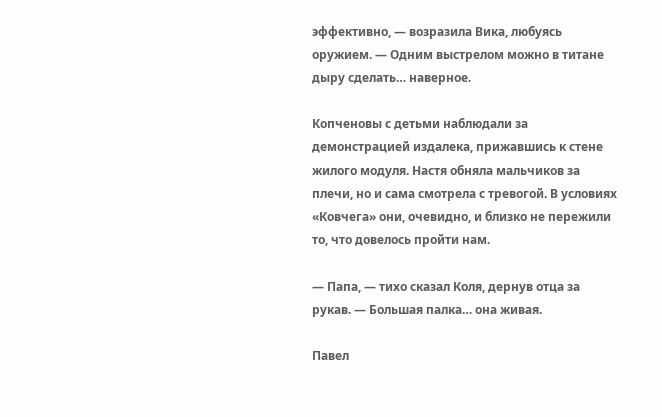эффективно, — возразила Вика, любуясь оружием. — Одним выстрелом можно в титане дыру сделать… наверное.

Копченовы с детьми наблюдали за демонстрацией издалека, прижавшись к стене жилого модуля. Настя обняла мальчиков за плечи, но и сама смотрела с тревогой. В условиях «Ковчега» они, очевидно, и близко не пережили то, что довелось пройти нам.

— Папа, — тихо сказал Коля, дернув отца за рукав. — Большая палка… она живая.

Павел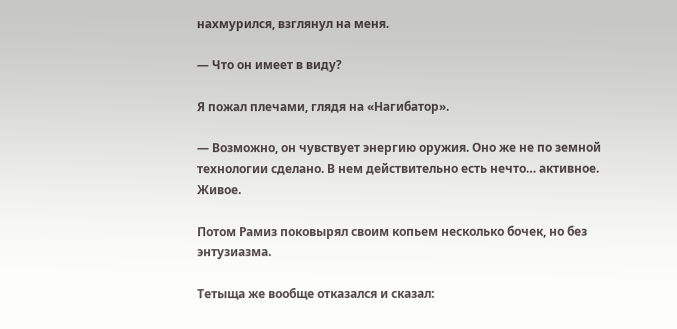нахмурился, взглянул на меня.

— Что он имеет в виду?

Я пожал плечами, глядя на «Нагибатор».

— Возможно, он чувствует энергию оружия. Оно же не по земной технологии сделано. В нем действительно есть нечто… активное. Живое.

Потом Рамиз поковырял своим копьем несколько бочек, но без энтузиазма.

Тетыща же вообще отказался и сказал: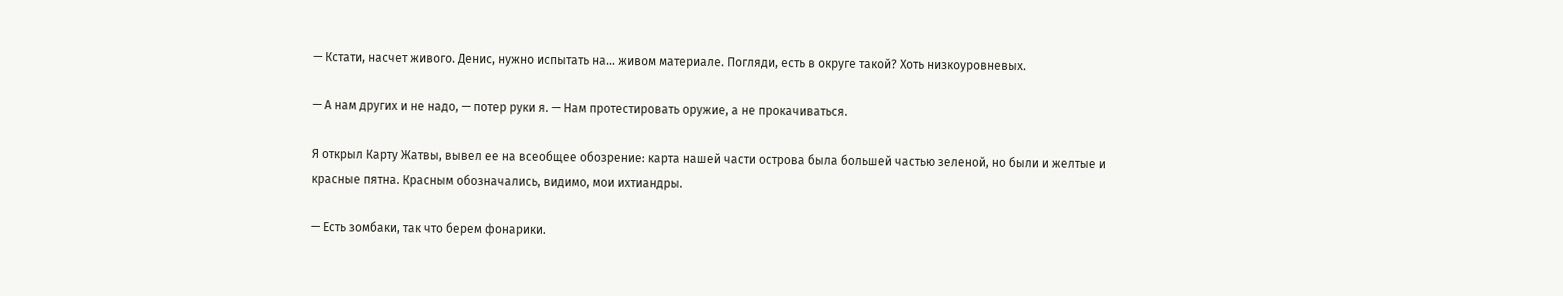— Кстати, насчет живого. Денис, нужно испытать на… живом материале. Погляди, есть в округе такой? Хоть низкоуровневых.

— А нам других и не надо, — потер руки я. — Нам протестировать оружие, а не прокачиваться.

Я открыл Карту Жатвы, вывел ее на всеобщее обозрение: карта нашей части острова была большей частью зеленой, но были и желтые и красные пятна. Красным обозначались, видимо, мои ихтиандры.

— Есть зомбаки, так что берем фонарики.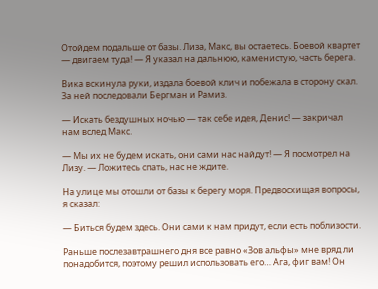Отойдем подальше от базы. Лиза, Макс, вы остаетесь. Боевой квартет — двигаем туда! — Я указал на дальнюю, каменистую, часть берега.

Вика вскинула руки, издала боевой клич и побежала в сторону скал. За ней последовали Бергман и Рамиз.

— Искать бездушных ночью — так себе идея, Денис! — закричал нам вслед Макс.

— Мы их не будем искать, они сами нас найдут! — Я посмотрел на Лизу. — Ложитесь спать, нас не ждите.

На улице мы отошли от базы к берегу моря. Предвосхищая вопросы, я сказал:

— Биться будем здесь. Они сами к нам придут, если есть поблизости.

Раньше послезавтрашнего дня все равно «Зов альфы» мне вряд ли понадобится, поэтому решил использовать его… Ага, фиг вам! Он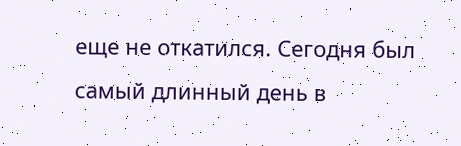еще не откатился. Сегодня был самый длинный день в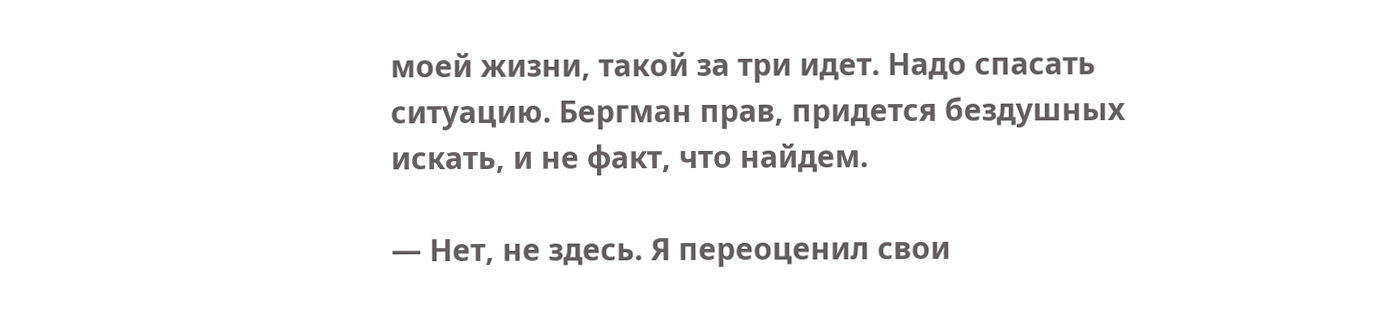моей жизни, такой за три идет. Надо спасать ситуацию. Бергман прав, придется бездушных искать, и не факт, что найдем.

— Нет, не здесь. Я переоценил свои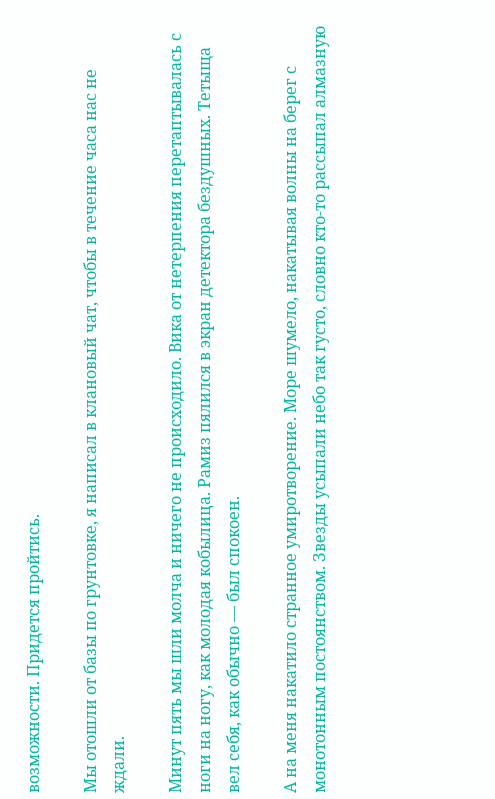возможности. Придется пройтись.

Мы отошли от базы по грунтовке, я написал в клановый чат, чтобы в течение часа нас не ждали.

Минут пять мы шли молча и ничего не происходило. Вика от нетерпения перетаптывалась с ноги на ногу, как молодая кобылица. Рамиз пялился в экран детектора бездушных. Тетыща вел себя, как обычно — был спокоен.

А на меня накатило странное умиротворение. Море шумело, накатывая волны на берег с монотонным постоянством. Звезды усыпали небо так густо, словно кто-то рассыпал алмазную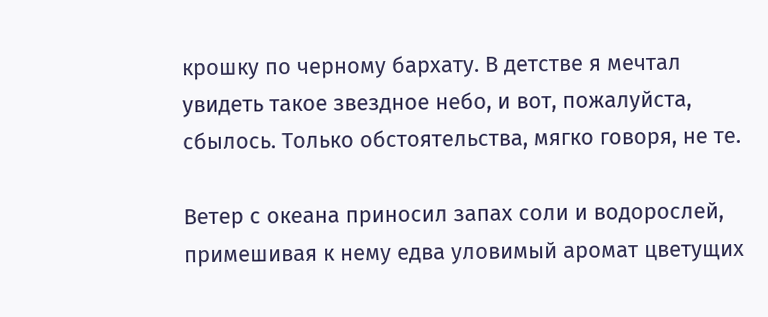крошку по черному бархату. В детстве я мечтал увидеть такое звездное небо, и вот, пожалуйста, сбылось. Только обстоятельства, мягко говоря, не те.

Ветер с океана приносил запах соли и водорослей, примешивая к нему едва уловимый аромат цветущих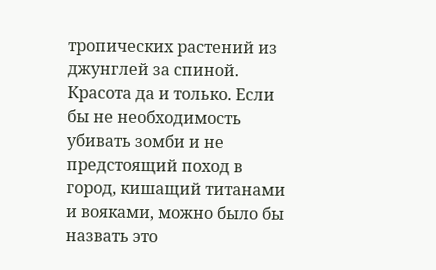тропических растений из джунглей за спиной. Красота да и только. Если бы не необходимость убивать зомби и не предстоящий поход в город, кишащий титанами и вояками, можно было бы назвать это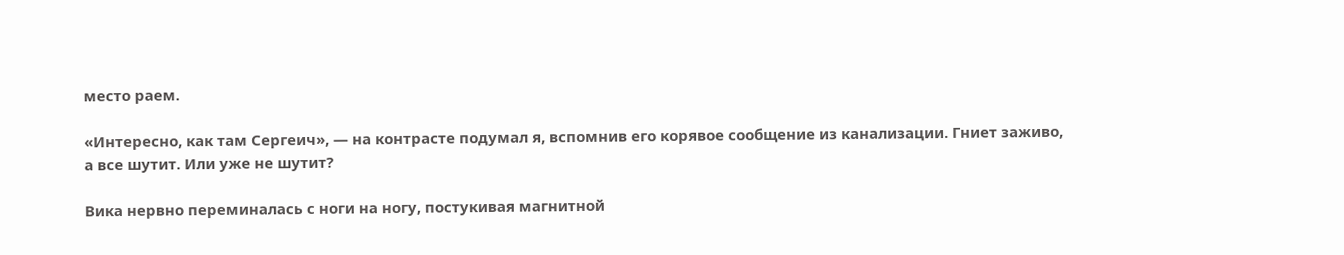место раем.

«Интересно, как там Сергеич», — на контрасте подумал я, вспомнив его корявое сообщение из канализации. Гниет заживо, а все шутит. Или уже не шутит?

Вика нервно переминалась с ноги на ногу, постукивая магнитной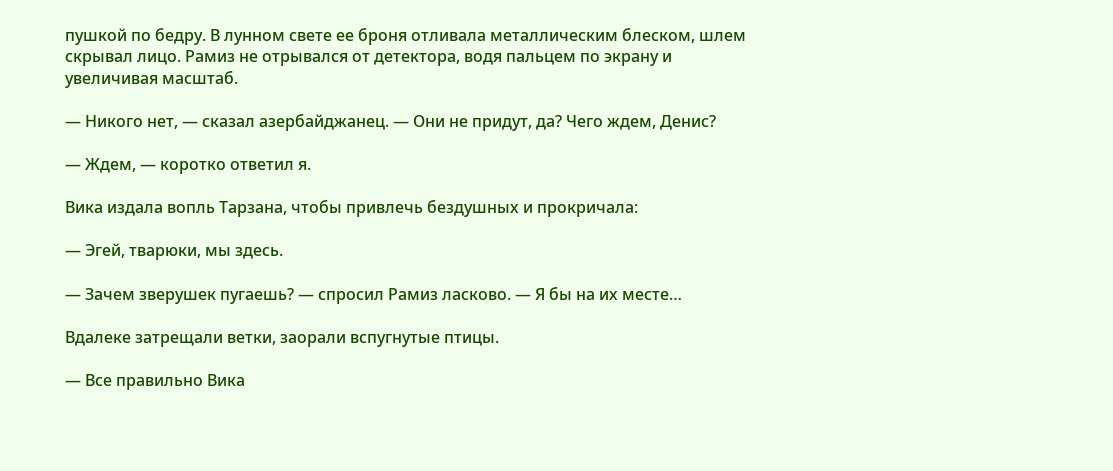пушкой по бедру. В лунном свете ее броня отливала металлическим блеском, шлем скрывал лицо. Рамиз не отрывался от детектора, водя пальцем по экрану и увеличивая масштаб.

— Никого нет, — сказал азербайджанец. — Они не придут, да? Чего ждем, Денис?

— Ждем, — коротко ответил я.

Вика издала вопль Тарзана, чтобы привлечь бездушных и прокричала:

— Эгей, тварюки, мы здесь.

— Зачем зверушек пугаешь? — спросил Рамиз ласково. — Я бы на их месте…

Вдалеке затрещали ветки, заорали вспугнутые птицы.

— Все правильно Вика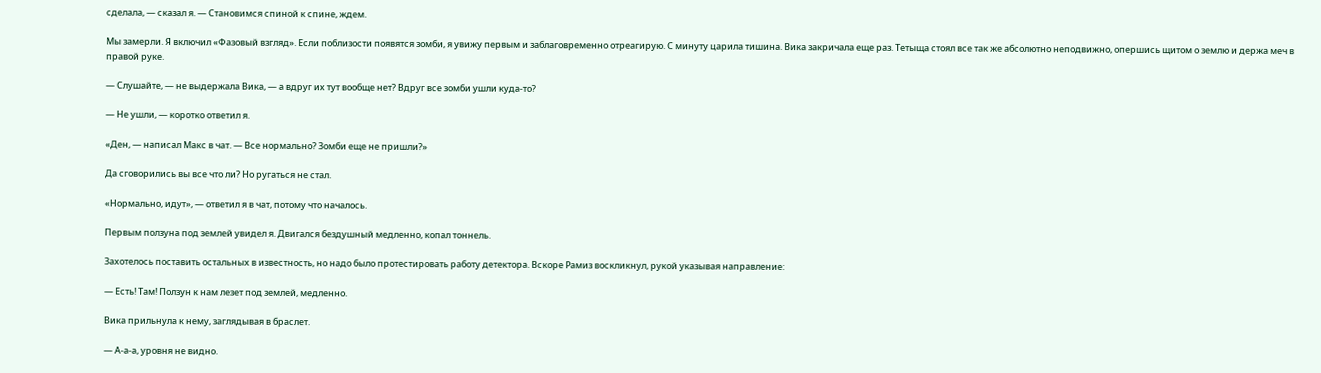сделала, — сказал я. — Становимся спиной к спине, ждем.

Мы замерли. Я включил «Фазовый взгляд». Если поблизости появятся зомби, я увижу первым и заблаговременно отреагирую. С минуту царила тишина. Вика закричала еще раз. Тетыща стоял все так же абсолютно неподвижно, опершись щитом о землю и держа меч в правой руке.

— Слушайте, — не выдержала Вика, — а вдруг их тут вообще нет? Вдруг все зомби ушли куда-то?

— Не ушли, — коротко ответил я.

«Ден, — написал Макс в чат. — Все нормально? Зомби еще не пришли?»

Да сговорились вы все что ли? Но ругаться не стал.

«Нормально, идут», — ответил я в чат, потому что началось.

Первым ползуна под землей увидел я. Двигался бездушный медленно, копал тоннель.

Захотелось поставить остальных в известность, но надо было протестировать работу детектора. Вскоре Рамиз воскликнул, рукой указывая направление:

— Есть! Там! Ползун к нам лезет под землей, медленно.

Вика прильнула к нему, заглядывая в браслет.

— А-а-а, уровня не видно.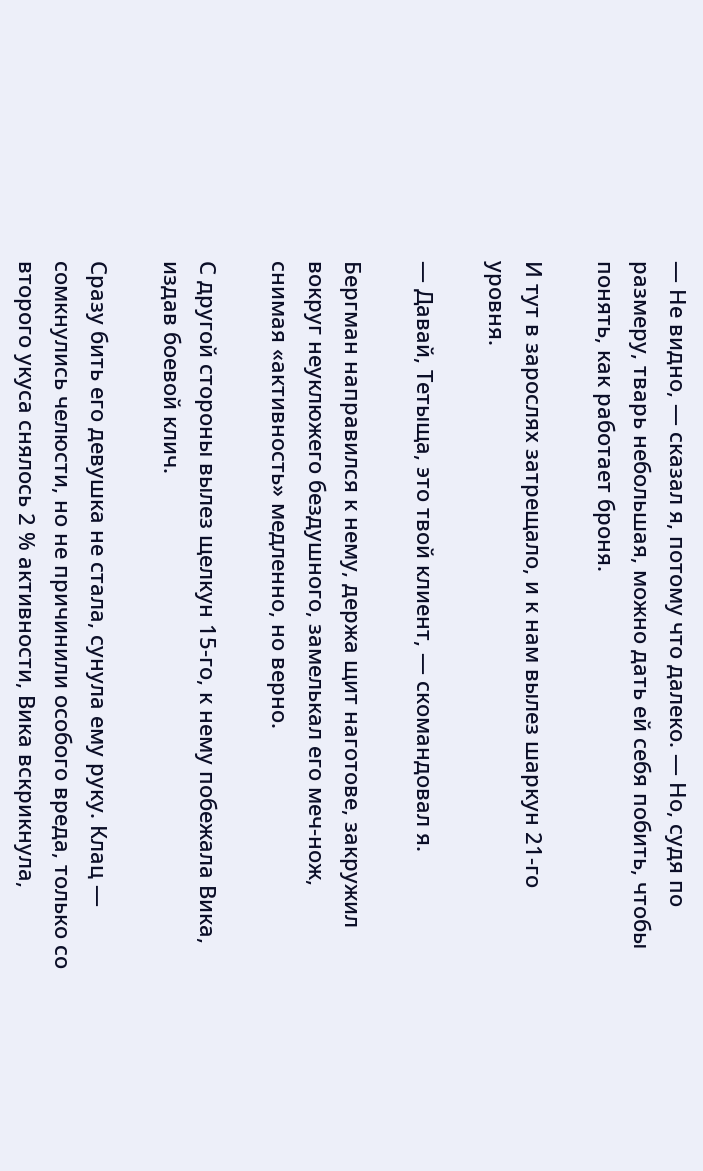— Не видно, — сказал я, потому что далеко. — Но, судя по размеру, тварь небольшая, можно дать ей себя побить, чтобы понять, как работает броня.

И тут в зарослях затрещало, и к нам вылез шаркун 21-го уровня.

— Давай, Тетыща, это твой клиент, — скомандовал я.

Бергман направился к нему, держа щит наготове, закружил вокруг неуклюжего бездушного, замелькал его меч-нож, снимая «активность» медленно, но верно.

С другой стороны вылез щелкун 15-го, к нему побежала Вика, издав боевой клич.

Сразу бить его девушка не стала, сунула ему руку. Клац — сомкнулись челюсти, но не причинили особого вреда, только со второго укуса снялось 2 % активности, Вика вскрикнула,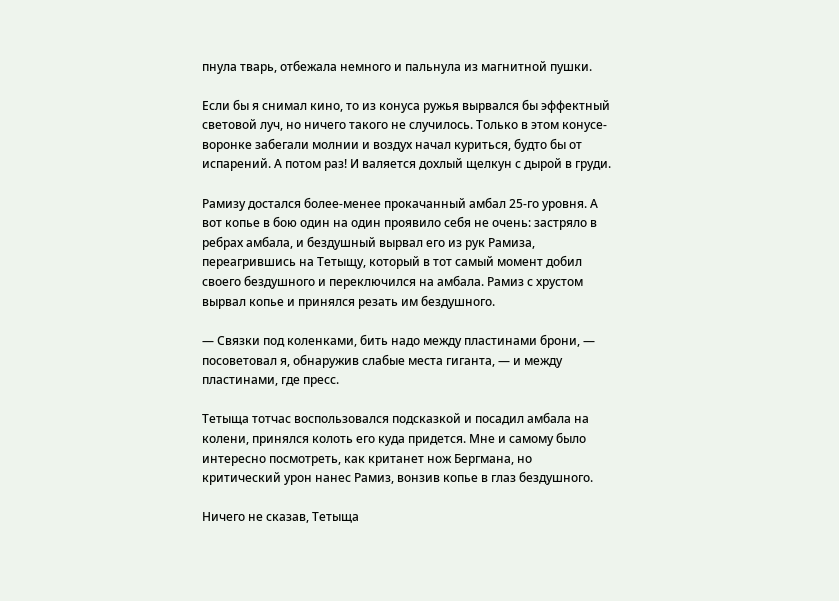пнула тварь, отбежала немного и пальнула из магнитной пушки.

Если бы я снимал кино, то из конуса ружья вырвался бы эффектный световой луч, но ничего такого не случилось. Только в этом конусе-воронке забегали молнии и воздух начал куриться, будто бы от испарений. А потом раз! И валяется дохлый щелкун с дырой в груди.

Рамизу достался более-менее прокачанный амбал 25-го уровня. А вот копье в бою один на один проявило себя не очень: застряло в ребрах амбала, и бездушный вырвал его из рук Рамиза, переагрившись на Тетыщу, который в тот самый момент добил своего бездушного и переключился на амбала. Рамиз с хрустом вырвал копье и принялся резать им бездушного.

— Связки под коленками, бить надо между пластинами брони, — посоветовал я, обнаружив слабые места гиганта, — и между пластинами, где пресс.

Тетыща тотчас воспользовался подсказкой и посадил амбала на колени, принялся колоть его куда придется. Мне и самому было интересно посмотреть, как кританет нож Бергмана, но критический урон нанес Рамиз, вонзив копье в глаз бездушного.

Ничего не сказав, Тетыща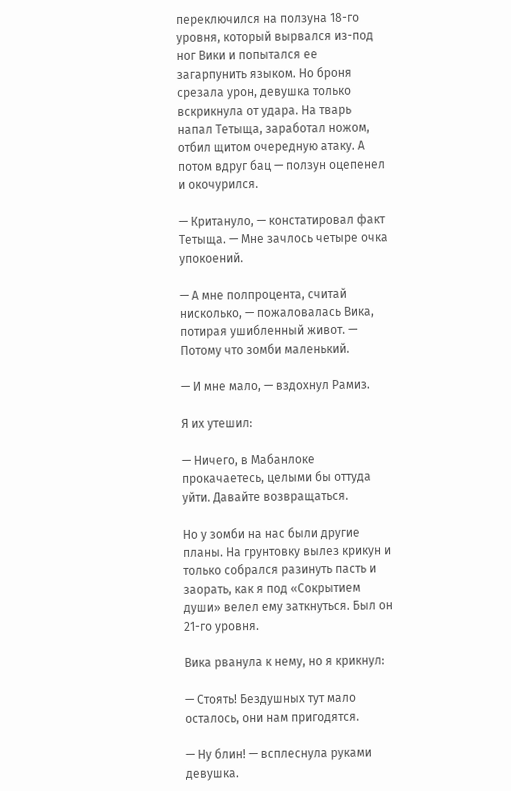переключился на ползуна 18-го уровня, который вырвался из-под ног Вики и попытался ее загарпунить языком. Но броня срезала урон, девушка только вскрикнула от удара. На тварь напал Тетыща, заработал ножом, отбил щитом очередную атаку. А потом вдруг бац — ползун оцепенел и окочурился.

— Критануло, — констатировал факт Тетыща. — Мне зачлось четыре очка упокоений.

— А мне полпроцента, считай нисколько, — пожаловалась Вика, потирая ушибленный живот. — Потому что зомби маленький.

— И мне мало, — вздохнул Рамиз.

Я их утешил:

— Ничего, в Мабанлоке прокачаетесь, целыми бы оттуда уйти. Давайте возвращаться.

Но у зомби на нас были другие планы. На грунтовку вылез крикун и только собрался разинуть пасть и заорать, как я под «Сокрытием души» велел ему заткнуться. Был он 21-го уровня.

Вика рванула к нему, но я крикнул:

— Стоять! Бездушных тут мало осталось, они нам пригодятся.

— Ну блин! — всплеснула руками девушка.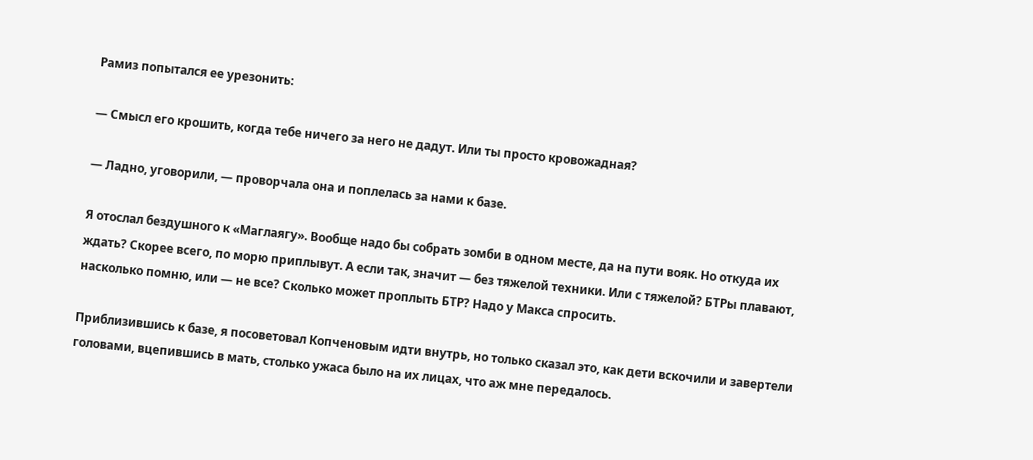Рамиз попытался ее урезонить:

— Смысл его крошить, когда тебе ничего за него не дадут. Или ты просто кровожадная?

— Ладно, уговорили, — проворчала она и поплелась за нами к базе.

Я отослал бездушного к «Маглаягу». Вообще надо бы собрать зомби в одном месте, да на пути вояк. Но откуда их ждать? Скорее всего, по морю приплывут. А если так, значит — без тяжелой техники. Или с тяжелой? БТРы плавают, насколько помню, или — не все? Сколько может проплыть БТР? Надо у Макса спросить.

Приблизившись к базе, я посоветовал Копченовым идти внутрь, но только сказал это, как дети вскочили и завертели головами, вцепившись в мать, столько ужаса было на их лицах, что аж мне передалось.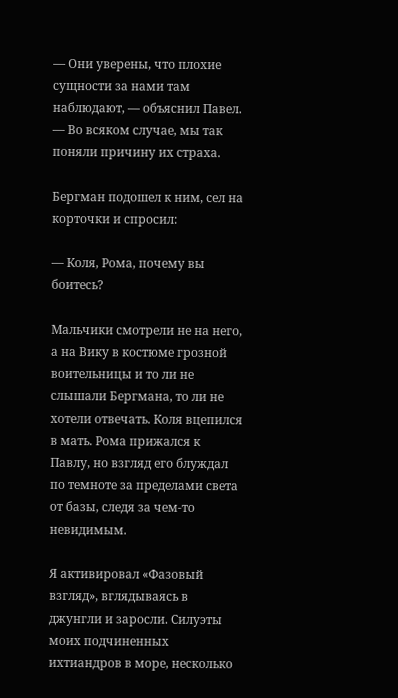— Они уверены, что плохие сущности за нами там наблюдают, — объяснил Павел. — Во всяком случае, мы так поняли причину их страха.

Бергман подошел к ним, сел на корточки и спросил:

— Коля, Рома, почему вы боитесь?

Мальчики смотрели не на него, а на Вику в костюме грозной воительницы и то ли не слышали Бергмана, то ли не хотели отвечать. Коля вцепился в мать. Рома прижался к Павлу, но взгляд его блуждал по темноте за пределами света от базы, следя за чем-то невидимым.

Я активировал «Фазовый взгляд», вглядываясь в джунгли и заросли. Силуэты моих подчиненных ихтиандров в море, несколько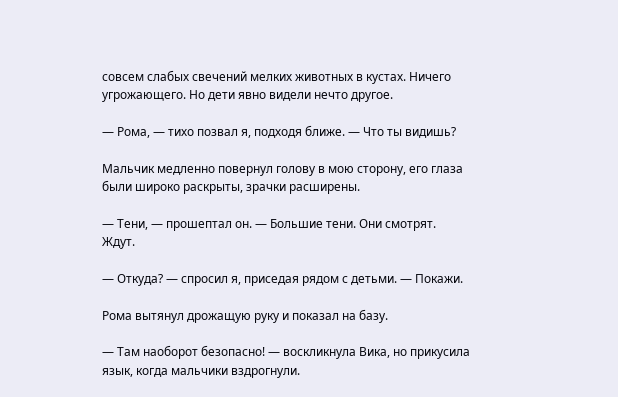совсем слабых свечений мелких животных в кустах. Ничего угрожающего. Но дети явно видели нечто другое.

— Рома, — тихо позвал я, подходя ближе. — Что ты видишь?

Мальчик медленно повернул голову в мою сторону, его глаза были широко раскрыты, зрачки расширены.

— Тени, — прошептал он. — Большие тени. Они смотрят. Ждут.

— Откуда? — спросил я, приседая рядом с детьми. — Покажи.

Рома вытянул дрожащую руку и показал на базу.

— Там наоборот безопасно! — воскликнула Вика, но прикусила язык, когда мальчики вздрогнули.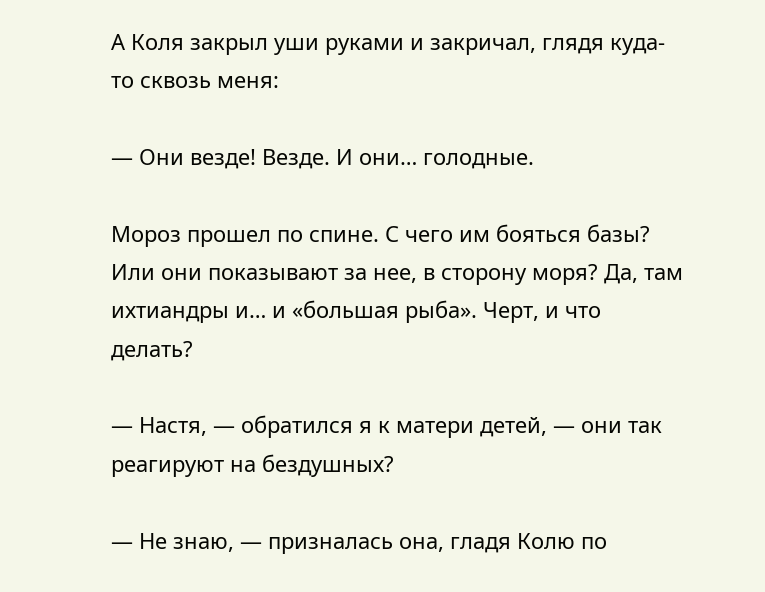А Коля закрыл уши руками и закричал, глядя куда-то сквозь меня:

— Они везде! Везде. И они… голодные.

Мороз прошел по спине. С чего им бояться базы? Или они показывают за нее, в сторону моря? Да, там ихтиандры и… и «большая рыба». Черт, и что делать?

— Настя, — обратился я к матери детей, — они так реагируют на бездушных?

— Не знаю, — призналась она, гладя Колю по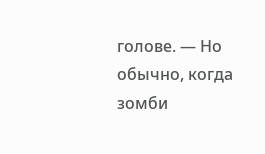голове. — Но обычно, когда зомби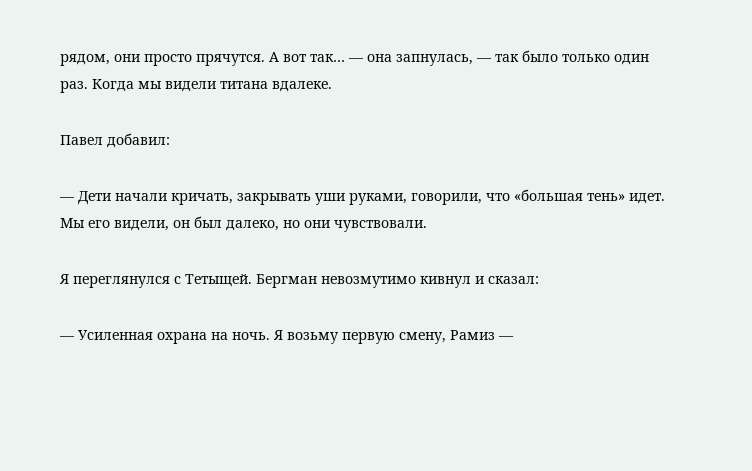рядом, они просто прячутся. А вот так… — она запнулась, — так было только один раз. Когда мы видели титана вдалеке.

Павел добавил:

— Дети начали кричать, закрывать уши руками, говорили, что «большая тень» идет. Мы его видели, он был далеко, но они чувствовали.

Я переглянулся с Тетыщей. Бергман невозмутимо кивнул и сказал:

— Усиленная охрана на ночь. Я возьму первую смену, Рамиз —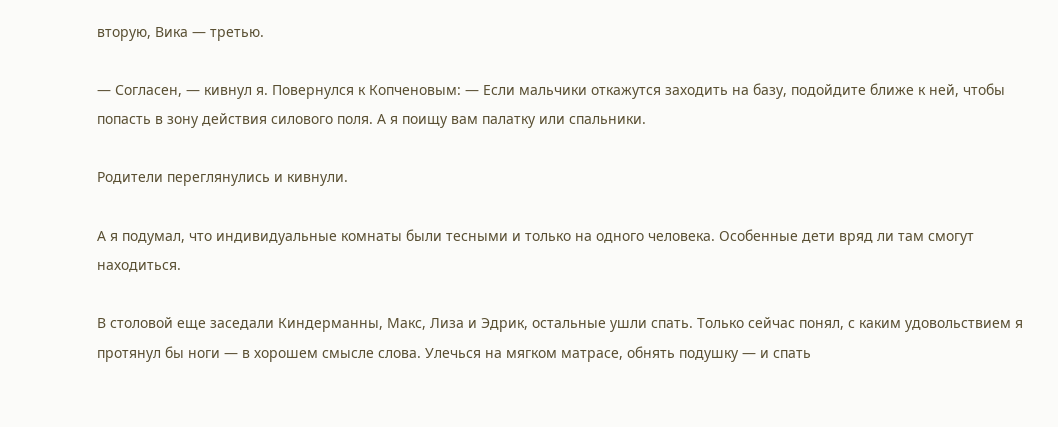вторую, Вика — третью.

— Согласен, — кивнул я. Повернулся к Копченовым: — Если мальчики откажутся заходить на базу, подойдите ближе к ней, чтобы попасть в зону действия силового поля. А я поищу вам палатку или спальники.

Родители переглянулись и кивнули.

А я подумал, что индивидуальные комнаты были тесными и только на одного человека. Особенные дети вряд ли там смогут находиться.

В столовой еще заседали Киндерманны, Макс, Лиза и Эдрик, остальные ушли спать. Только сейчас понял, с каким удовольствием я протянул бы ноги — в хорошем смысле слова. Улечься на мягком матрасе, обнять подушку — и спать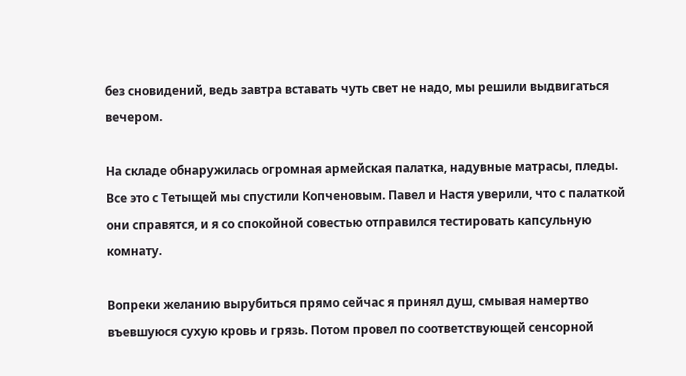без сновидений, ведь завтра вставать чуть свет не надо, мы решили выдвигаться вечером.

На складе обнаружилась огромная армейская палатка, надувные матрасы, пледы. Все это с Тетыщей мы спустили Копченовым. Павел и Настя уверили, что с палаткой они справятся, и я со спокойной совестью отправился тестировать капсульную комнату.

Вопреки желанию вырубиться прямо сейчас я принял душ, смывая намертво въевшуюся сухую кровь и грязь. Потом провел по соответствующей сенсорной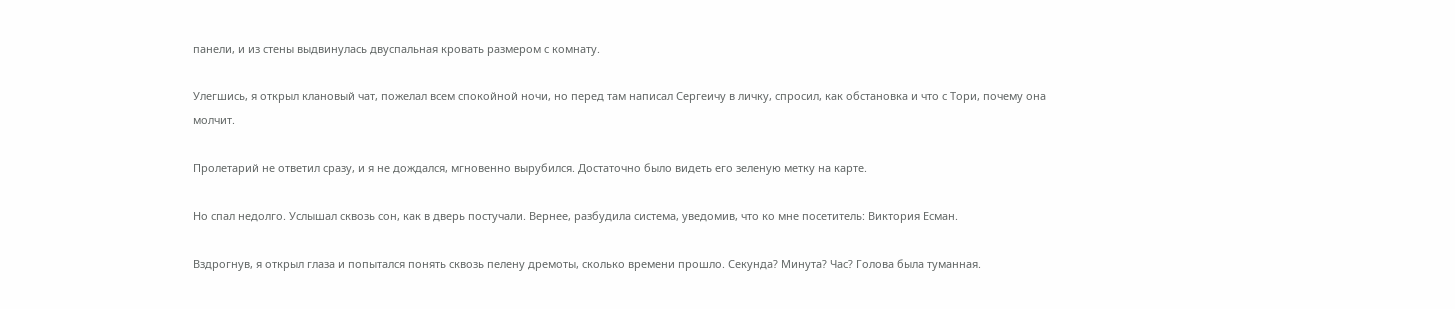панели, и из стены выдвинулась двуспальная кровать размером с комнату.

Улегшись, я открыл клановый чат, пожелал всем спокойной ночи, но перед там написал Сергеичу в личку, спросил, как обстановка и что с Тори, почему она молчит.

Пролетарий не ответил сразу, и я не дождался, мгновенно вырубился. Достаточно было видеть его зеленую метку на карте.

Но спал недолго. Услышал сквозь сон, как в дверь постучали. Вернее, разбудила система, уведомив, что ко мне посетитель: Виктория Есман.

Вздрогнув, я открыл глаза и попытался понять сквозь пелену дремоты, сколько времени прошло. Секунда? Минута? Час? Голова была туманная.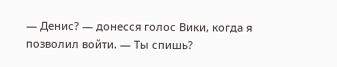— Денис? — донесся голос Вики, когда я позволил войти. — Ты спишь?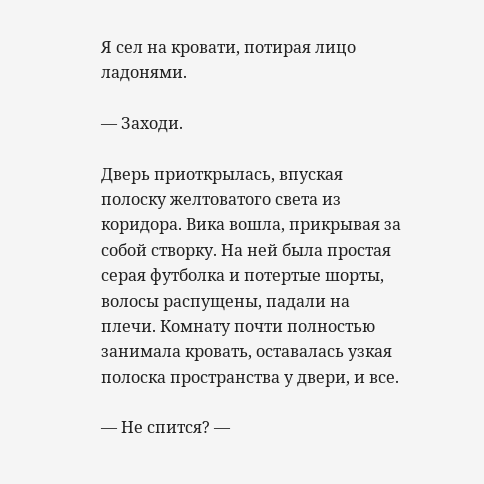Я сел на кровати, потирая лицо ладонями.

— Заходи.

Дверь приоткрылась, впуская полоску желтоватого света из коридора. Вика вошла, прикрывая за собой створку. На ней была простая серая футболка и потертые шорты, волосы распущены, падали на плечи. Комнату почти полностью занимала кровать, оставалась узкая полоска пространства у двери, и все.

— Не спится? —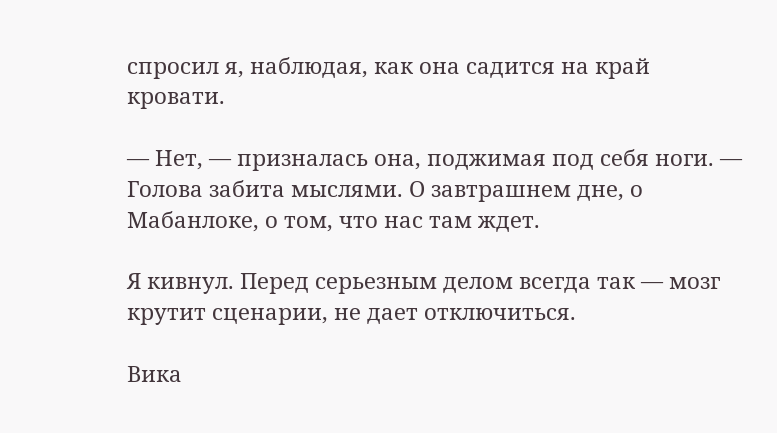спросил я, наблюдая, как она садится на край кровати.

— Нет, — призналась она, поджимая под себя ноги. — Голова забита мыслями. О завтрашнем дне, о Мабанлоке, о том, что нас там ждет.

Я кивнул. Перед серьезным делом всегда так — мозг крутит сценарии, не дает отключиться.

Вика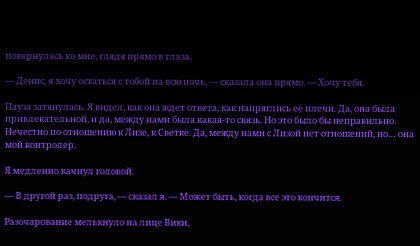повернулась ко мне, глядя прямо в глаза.

— Денис, я хочу остаться с тобой на всю ночь, — сказала она прямо. — Хочу тебя.

Пауза затянулась. Я видел, как она ждет ответа, как напряглись ее плечи. Да, она была привлекательной, и да, между нами была какая-то связь. Но это было бы неправильно. Нечестно по отношению к Лизе, к Светке. Да, между нами с Лизой нет отношений, но… она мой контролер.

Я медленно качнул головой.

— В другой раз, подруга, — сказал я. — Может быть, когда все это кончится.

Разочарование мелькнуло на лице Вики,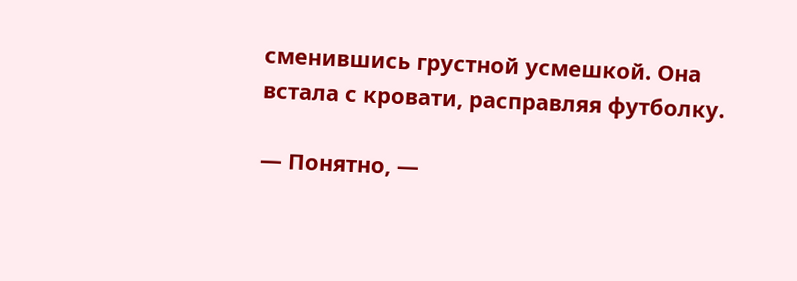сменившись грустной усмешкой. Она встала с кровати, расправляя футболку.

— Понятно, —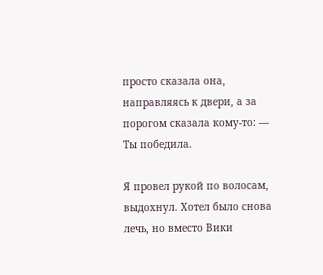просто сказала она, направляясь к двери, а за порогом сказала кому-то: — Ты победила.

Я провел рукой по волосам, выдохнул. Хотел было снова лечь, но вместо Вики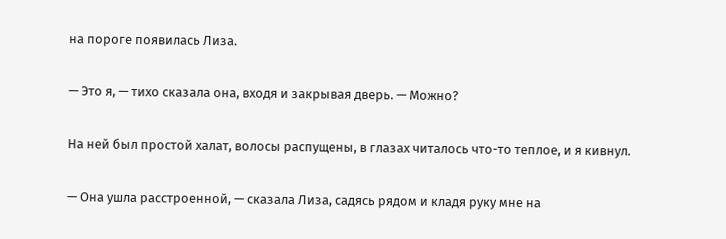на пороге появилась Лиза.

— Это я, — тихо сказала она, входя и закрывая дверь. — Можно?

На ней был простой халат, волосы распущены, в глазах читалось что-то теплое, и я кивнул.

— Она ушла расстроенной, — сказала Лиза, садясь рядом и кладя руку мне на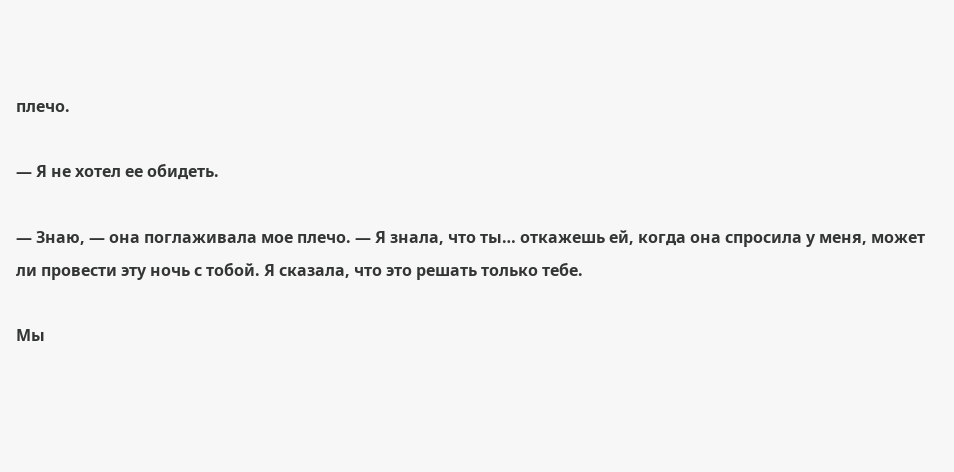плечо.

— Я не хотел ее обидеть.

— Знаю, — она поглаживала мое плечо. — Я знала, что ты… откажешь ей, когда она спросила у меня, может ли провести эту ночь с тобой. Я сказала, что это решать только тебе.

Мы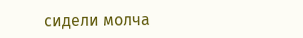сидели молча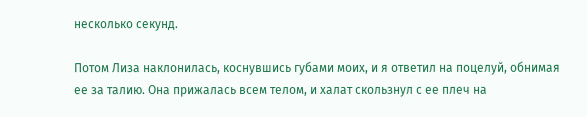несколько секунд.

Потом Лиза наклонилась, коснувшись губами моих, и я ответил на поцелуй, обнимая ее за талию. Она прижалась всем телом, и халат скользнул с ее плеч на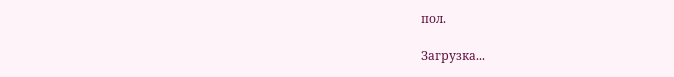пол.

Загрузка...